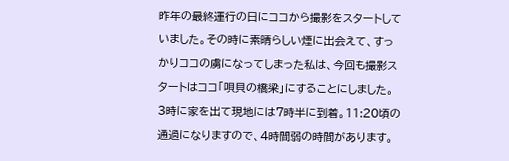昨年の最終運行の日にココから撮影をスタートしていました。その時に素晴らしい煙に出会えて、すっかりココの虜になってしまった私は、今回も撮影スタートはココ「唄貝の橋梁」にすることにしました。
3時に家を出て現地には7時半に到着。11:20頃の通過になりますので、4時間弱の時間があります。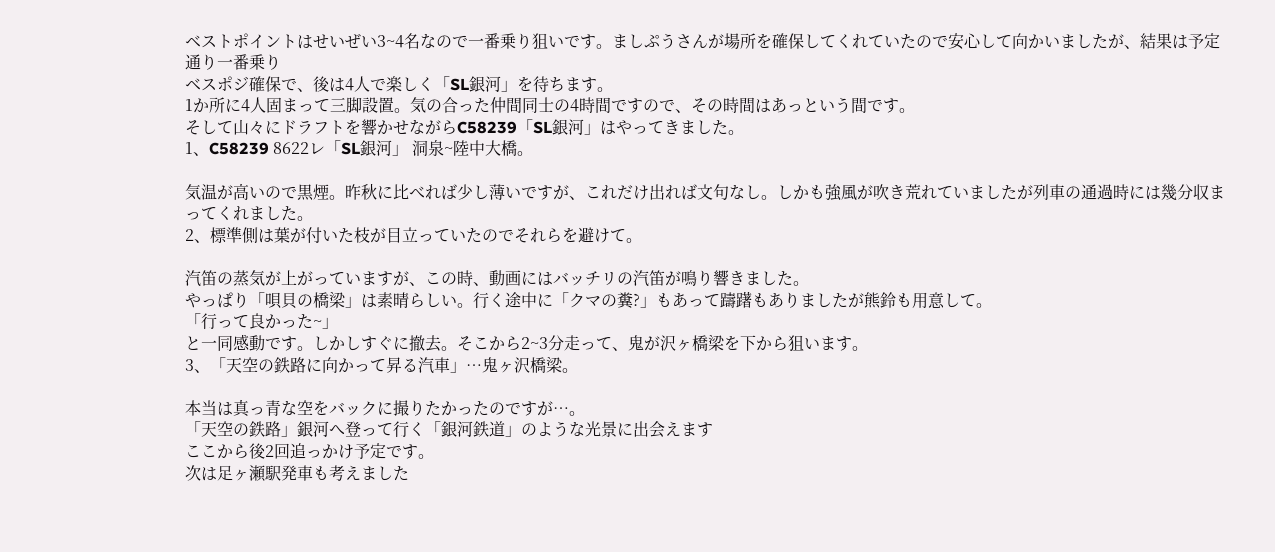ベストポイントはせいぜい3~4名なので一番乗り狙いです。ましぷうさんが場所を確保してくれていたので安心して向かいましたが、結果は予定通り一番乗り
ベスポジ確保で、後は4人で楽しく「SL銀河」を待ちます。
1か所に4人固まって三脚設置。気の合った仲間同士の4時間ですので、その時間はあっという間です。
そして山々にドラフトを響かせながらC58239「SL銀河」はやってきました。
1、C58239 8622レ「SL銀河」 洞泉~陸中大橋。

気温が高いので黒煙。昨秋に比べれば少し薄いですが、これだけ出れば文句なし。しかも強風が吹き荒れていましたが列車の通過時には幾分収まってくれました。
2、標準側は葉が付いた枝が目立っていたのでそれらを避けて。

汽笛の蒸気が上がっていますが、この時、動画にはバッチリの汽笛が鳴り響きました。
やっぱり「唄貝の橋梁」は素晴らしい。行く途中に「クマの糞?」もあって躊躇もありましたが熊鈴も用意して。
「行って良かった~」
と一同感動です。しかしすぐに撤去。そこから2~3分走って、鬼が沢ヶ橋梁を下から狙います。
3、「天空の鉄路に向かって昇る汽車」…鬼ヶ沢橋梁。

本当は真っ青な空をバックに撮りたかったのですが…。
「天空の鉄路」銀河へ登って行く「銀河鉄道」のような光景に出会えます
ここから後2回追っかけ予定です。
次は足ヶ瀬駅発車も考えました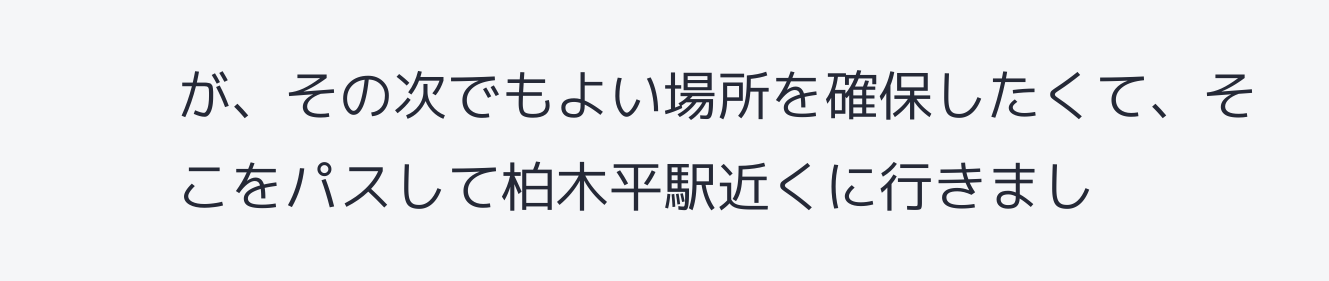が、その次でもよい場所を確保したくて、そこをパスして柏木平駅近くに行きまし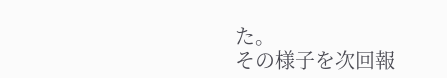た。
その様子を次回報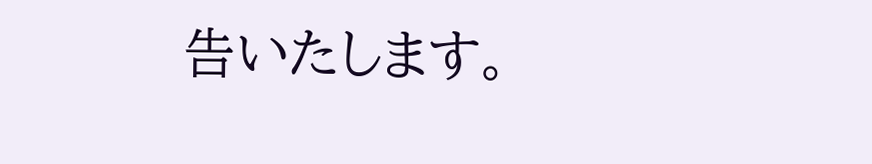告いたします。